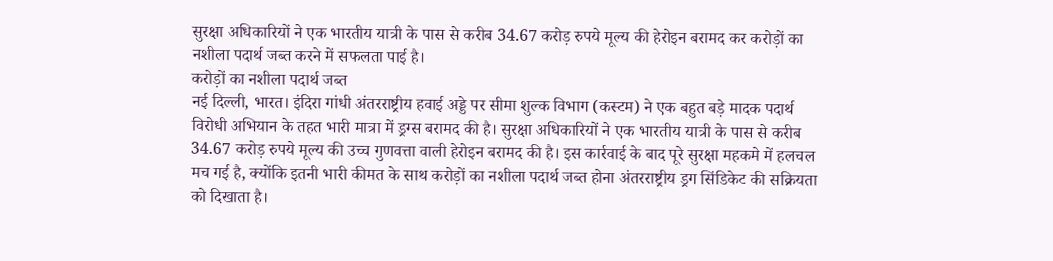सुरक्षा अधिकारियों ने एक भारतीय यात्री के पास से करीब 34.67 करोड़ रुपये मूल्य की हेरोइन बरामद कर करोड़ों का नशीला पदार्थ जब्त करने में सफलता पाई है।
करोड़ों का नशीला पदार्थ जब्त
नई दिल्ली, भारत। इंदिरा गांधी अंतरराष्ट्रीय हवाई अड्डे पर सीमा शुल्क विभाग (कस्टम) ने एक बहुत बड़े मादक पदार्थ विरोधी अभियान के तहत भारी मात्रा में ड्रग्स बरामद की है। सुरक्षा अधिकारियों ने एक भारतीय यात्री के पास से करीब 34.67 करोड़ रुपये मूल्य की उच्च गुणवत्ता वाली हेरोइन बरामद की है। इस कार्रवाई के बाद पूरे सुरक्षा महकमे में हलचल मच गई है, क्योंकि इतनी भारी कीमत के साथ करोड़ों का नशीला पदार्थ जब्त होना अंतरराष्ट्रीय ड्रग सिंडिकेट की सक्रियता को दिखाता है।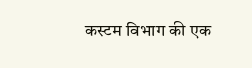कस्टम विभाग की एक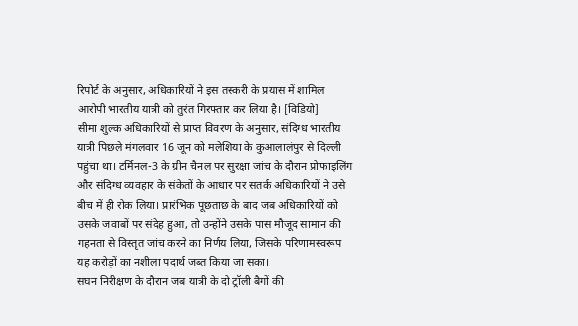रिपोर्ट के अनुसार, अधिकारियों ने इस तस्करी के प्रयास में शामिल आरोपी भारतीय यात्री को तुरंत गिरफ्तार कर लिया है। [विडियो]
सीमा शुल्क अधिकारियों से प्राप्त विवरण के अनुसार, संदिग्ध भारतीय यात्री पिछले मंगलवार 16 जून को मलेशिया के कुआलालंपुर से दिल्ली पहुंचा था। टर्मिनल-3 के ग्रीन चैनल पर सुरक्षा जांच के दौरान प्रोफाइलिंग और संदिग्ध व्यवहार के संकेतों के आधार पर सतर्क अधिकारियों ने उसे बीच में ही रोक लिया। प्रारंभिक पूछताछ के बाद जब अधिकारियों को उसके जवाबों पर संदेह हुआ, तो उन्होंने उसके पास मौजूद सामान की गहनता से विस्तृत जांच करने का निर्णय लिया, जिसके परिणामस्वरूप यह करोड़ों का नशीला पदार्थ जब्त किया जा सका।
सघन निरीक्षण के दौरान जब यात्री के दो ट्रॉली बैगों की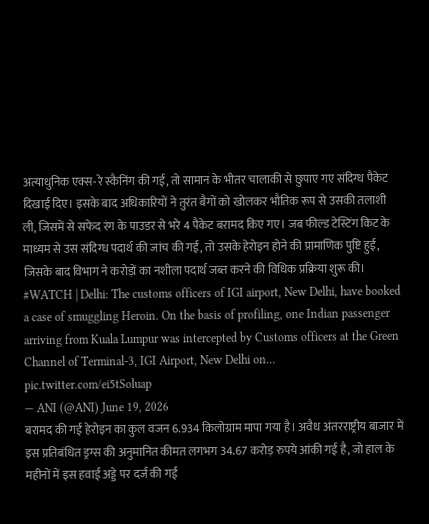अत्याधुनिक एक्स-रे स्कैनिंग की गई, तो सामान के भीतर चालाकी से छुपाए गए संदिग्ध पैकेट दिखाई दिए। इसके बाद अधिकारियों ने तुरंत बैगों को खोलकर भौतिक रूप से उसकी तलाशी ली, जिसमें से सफेद रंग के पाउडर से भरे 4 पैकेट बरामद किए गए। जब फील्ड टेस्टिंग किट के माध्यम से उस संदिग्ध पदार्थ की जांच की गई, तो उसके हेरोइन होने की प्रामाणिक पुष्टि हुई, जिसके बाद विभाग ने करोड़ों का नशीला पदार्थ जब्त करने की विधिक प्रक्रिया शुरू की।
#WATCH | Delhi: The customs officers of IGI airport, New Delhi, have booked a case of smuggling Heroin. On the basis of profiling, one Indian passenger arriving from Kuala Lumpur was intercepted by Customs officers at the Green Channel of Terminal-3, IGI Airport, New Delhi on… pic.twitter.com/ei5tSoluap
— ANI (@ANI) June 19, 2026
बरामद की गई हेरोइन का कुल वजन 6.934 किलोग्राम मापा गया है। अवैध अंतरराष्ट्रीय बाजार में इस प्रतिबंधित ड्रग्स की अनुमानित कीमत लगभग 34.67 करोड़ रुपये आंकी गई है, जो हाल के महीनों में इस हवाई अड्डे पर दर्ज की गई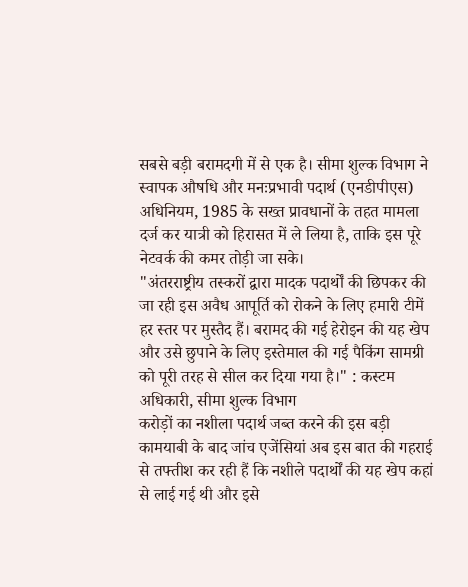सबसे बड़ी बरामदगी में से एक है। सीमा शुल्क विभाग ने स्वापक औषधि और मनःप्रभावी पदार्थ (एनडीपीएस) अधिनियम, 1985 के सख्त प्रावधानों के तहत मामला दर्ज कर यात्री को हिरासत में ले लिया है, ताकि इस पूरे नेटवर्क की कमर तोड़ी जा सके।
"अंतरराष्ट्रीय तस्करों द्वारा मादक पदार्थों की छिपकर की जा रही इस अवैध आपूर्ति को रोकने के लिए हमारी टीमें हर स्तर पर मुस्तैद हैं। बरामद की गई हेरोइन की यह खेप और उसे छुपाने के लिए इस्तेमाल की गई पैकिंग सामग्री को पूरी तरह से सील कर दिया गया है।" : कस्टम अधिकारी, सीमा शुल्क विभाग
करोड़ों का नशीला पदार्थ जब्त करने की इस बड़ी कामयाबी के बाद जांच एजेंसियां अब इस बात की गहराई से तफ्तीश कर रही हैं कि नशीले पदार्थों की यह खेप कहां से लाई गई थी और इसे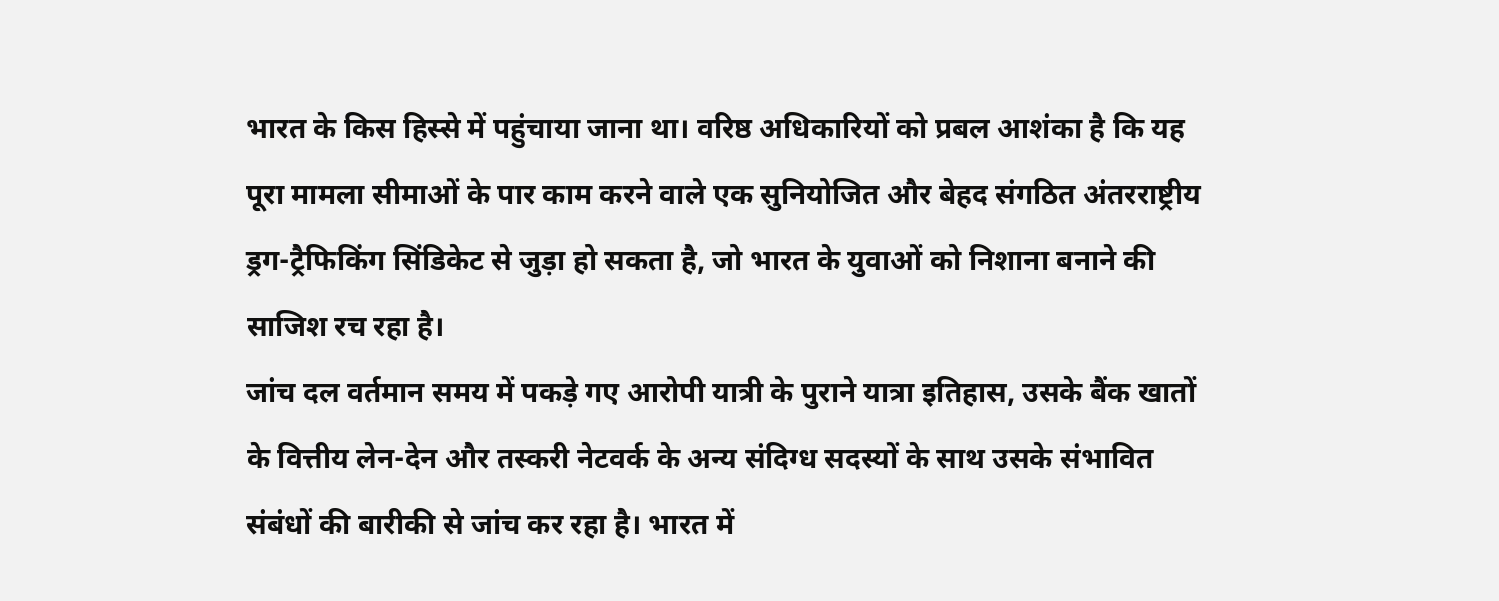भारत के किस हिस्से में पहुंचाया जाना था। वरिष्ठ अधिकारियों को प्रबल आशंका है कि यह पूरा मामला सीमाओं के पार काम करने वाले एक सुनियोजित और बेहद संगठित अंतरराष्ट्रीय ड्रग-ट्रैफिकिंग सिंडिकेट से जुड़ा हो सकता है, जो भारत के युवाओं को निशाना बनाने की साजिश रच रहा है।
जांच दल वर्तमान समय में पकड़े गए आरोपी यात्री के पुराने यात्रा इतिहास, उसके बैंक खातों के वित्तीय लेन-देन और तस्करी नेटवर्क के अन्य संदिग्ध सदस्यों के साथ उसके संभावित संबंधों की बारीकी से जांच कर रहा है। भारत में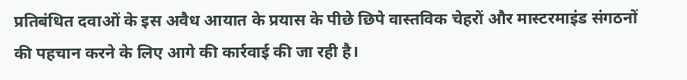प्रतिबंधित दवाओं के इस अवैध आयात के प्रयास के पीछे छिपे वास्तविक चेहरों और मास्टरमाइंड संगठनों की पहचान करने के लिए आगे की कार्रवाई की जा रही है।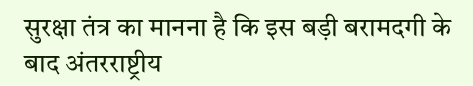सुरक्षा तंत्र का मानना है कि इस बड़ी बरामदगी के बाद अंतरराष्ट्रीय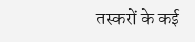तस्करों के कई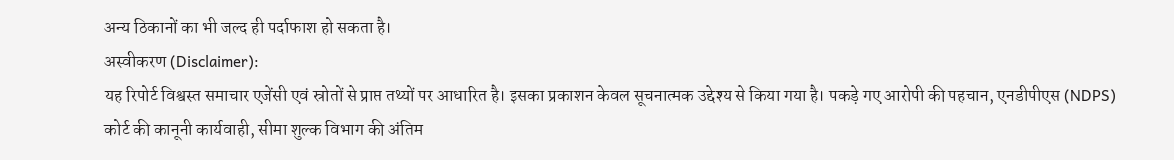अन्य ठिकानों का भी जल्द ही पर्दाफाश हो सकता है।
अस्वीकरण (Disclaimer):
यह रिपोर्ट विश्वस्त समाचार एजेंसी एवं स्रोतों से प्राप्त तथ्यों पर आधारित है। इसका प्रकाशन केवल सूचनात्मक उद्देश्य से किया गया है। पकड़े गए आरोपी की पहचान, एनडीपीएस (NDPS) कोर्ट की कानूनी कार्यवाही, सीमा शुल्क विभाग की अंतिम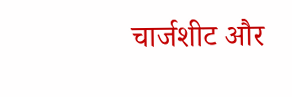चार्जशीट और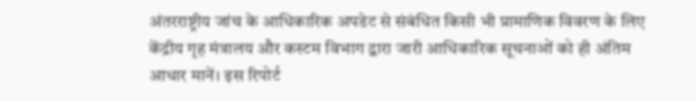अंतरराष्ट्रीय जांच के आधिकारिक अपडेट से संबंधित किसी भी प्रामाणिक विवरण के लिए केंद्रीय गृह मंत्रालय और कस्टम विभाग द्वारा जारी आधिकारिक सूचनाओं को ही अंतिम आधार मानें। इस रिपोर्ट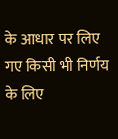के आधार पर लिए गए किसी भी निर्णय के लिए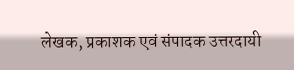लेखक, प्रकाशक एवं संपादक उत्तरदायी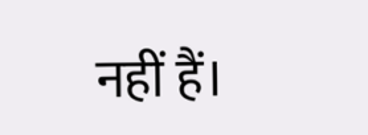नहीं हैं।